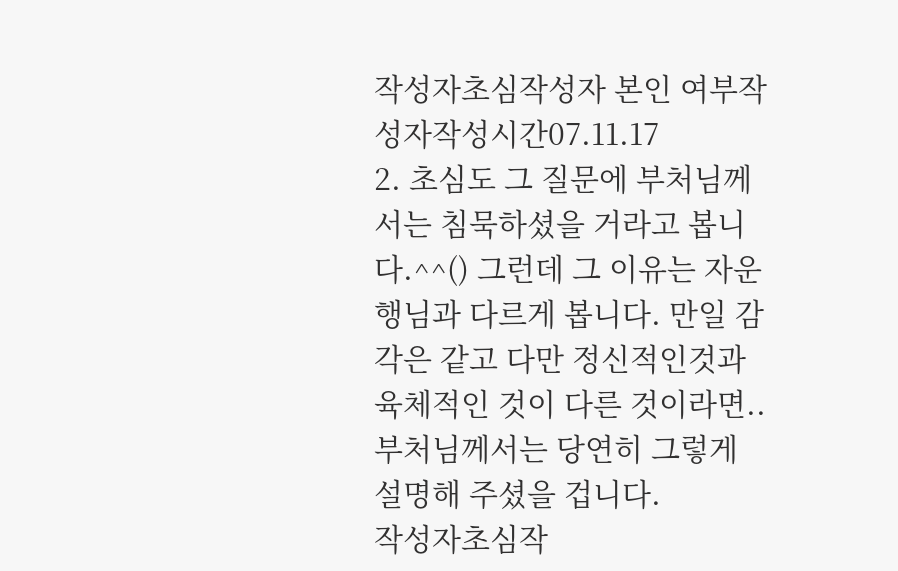작성자초심작성자 본인 여부작성자작성시간07.11.17
2. 초심도 그 질문에 부처님께서는 침묵하셨을 거라고 봅니다.^^() 그런데 그 이유는 자운행님과 다르게 봅니다. 만일 감각은 같고 다만 정신적인것과 육체적인 것이 다른 것이라면.. 부처님께서는 당연히 그렇게 설명해 주셨을 겁니다.
작성자초심작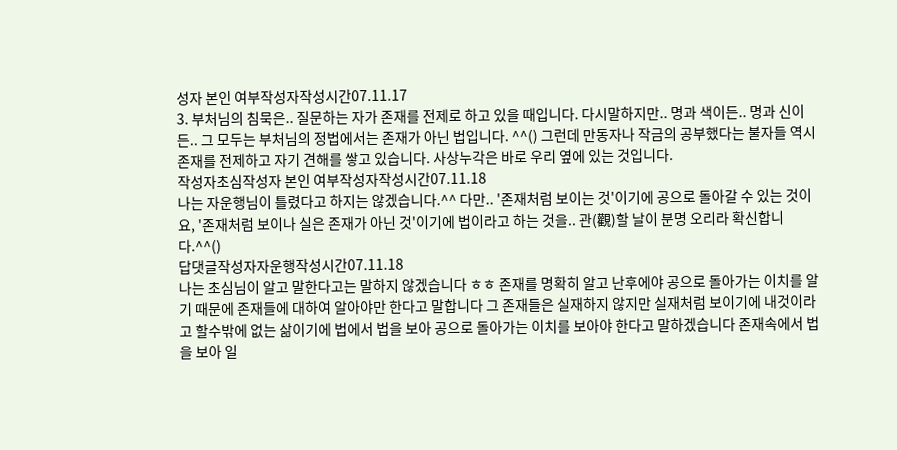성자 본인 여부작성자작성시간07.11.17
3. 부처님의 침묵은.. 질문하는 자가 존재를 전제로 하고 있을 때입니다. 다시말하지만.. 명과 색이든.. 명과 신이든.. 그 모두는 부처님의 정법에서는 존재가 아닌 법입니다. ^^() 그런데 만동자나 작금의 공부했다는 불자들 역시 존재를 전제하고 자기 견해를 쌓고 있습니다. 사상누각은 바로 우리 옆에 있는 것입니다.
작성자초심작성자 본인 여부작성자작성시간07.11.18
나는 자운행님이 틀렸다고 하지는 않겠습니다.^^ 다만.. '존재처럼 보이는 것'이기에 공으로 돌아갈 수 있는 것이요, '존재처럼 보이나 실은 존재가 아닌 것'이기에 법이라고 하는 것을.. 관(觀)할 날이 분명 오리라 확신합니다.^^()
답댓글작성자자운행작성시간07.11.18
나는 초심님이 알고 말한다고는 말하지 않겠습니다 ㅎㅎ 존재를 명확히 알고 난후에야 공으로 돌아가는 이치를 알기 때문에 존재들에 대하여 알아야만 한다고 말합니다 그 존재들은 실재하지 않지만 실재처럼 보이기에 내것이라고 할수밖에 없는 삶이기에 법에서 법을 보아 공으로 돌아가는 이치를 보아야 한다고 말하겠습니다 존재속에서 법을 보아 일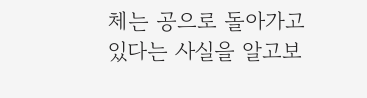체는 공으로 돌아가고 있다는 사실을 알고보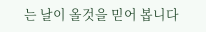는 날이 올것을 믿어 봅니다